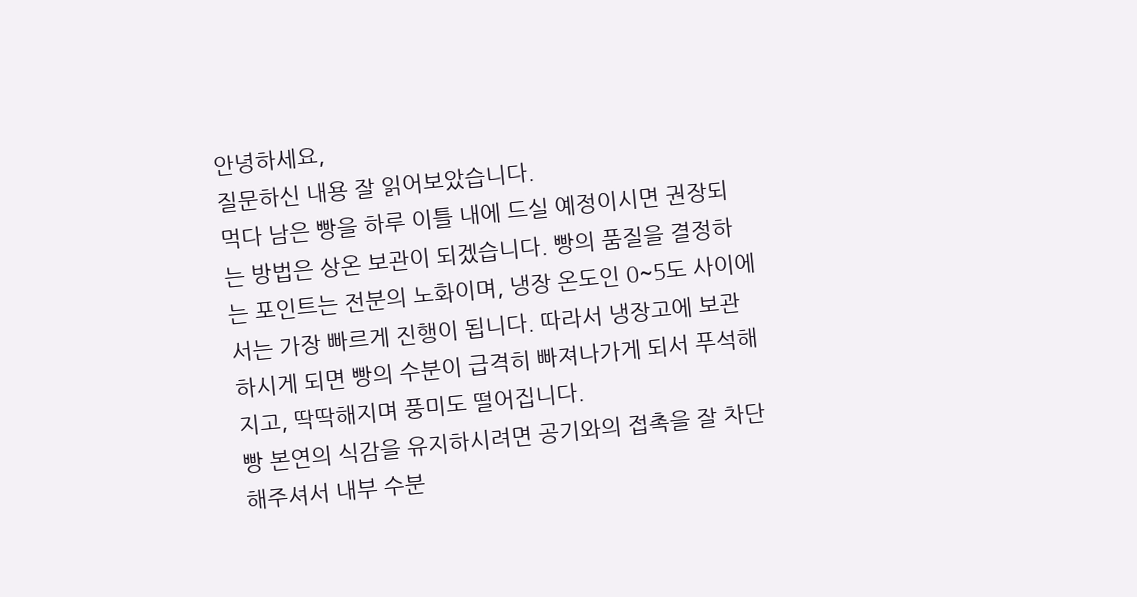안녕하세요,
질문하신 내용 잘 읽어보았습니다.
먹다 남은 빵을 하루 이틀 내에 드실 예정이시면 권장되는 방법은 상온 보관이 되겠습니다. 빵의 품질을 결정하는 포인트는 전분의 노화이며, 냉장 온도인 0~5도 사이에서는 가장 빠르게 진행이 됩니다. 따라서 냉장고에 보관하시게 되면 빵의 수분이 급격히 빠져나가게 되서 푸석해지고, 딱딱해지며 풍미도 떨어집니다.
빵 본연의 식감을 유지하시려면 공기와의 접촉을 잘 차단해주셔서 내부 수분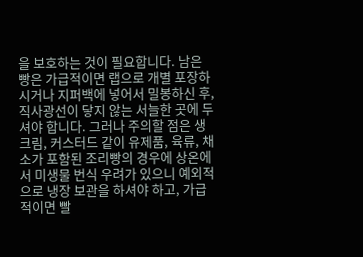을 보호하는 것이 필요합니다. 남은 빵은 가급적이면 랩으로 개별 포장하시거나 지퍼백에 넣어서 밀봉하신 후, 직사광선이 닿지 않는 서늘한 곳에 두셔야 합니다. 그러나 주의할 점은 생크림, 커스터드 같이 유제품, 육류, 채소가 포함된 조리빵의 경우에 상온에서 미생물 번식 우려가 있으니 예외적으로 냉장 보관을 하셔야 하고, 가급적이면 빨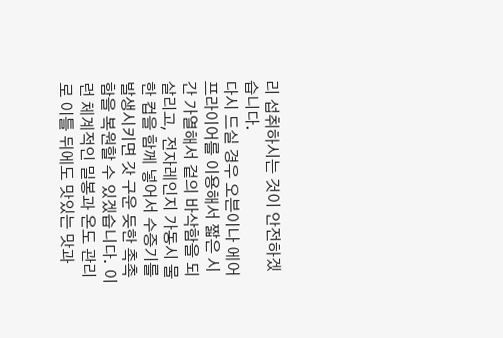리 섭취하시는 것이 안전하겠습니다.
다시 드실 경우 오븐이나 에어프라이어를 이용해서 짧은 시간 가열해서 겉의 바삭함을 되살리고, 전자레인지 가동시 물 한 컵을 함께 넣어서 수증기를 발생시키면 갓 구운 듯한 촉촉함을 복원할 수 있겠습니다. 이런 체계적인 밀봉과 온도 관리로 이틀 뒤에도 맛있는 맛과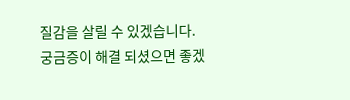질감을 살릴 수 있겠습니다.
궁금증이 해결 되셨으면 좋겠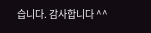습니다. 감사합니다 ^^